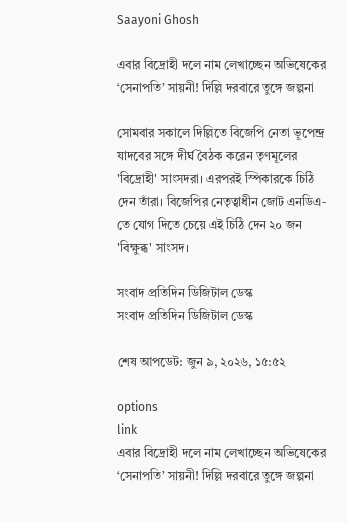Saayoni Ghosh

এবার বিদ্রোহী দলে নাম লেখাচ্ছেন অভিষেকের ‘সেনাপতি’ সায়নী! দিল্লি দরবারে তুঙ্গে জল্পনা

সোমবার সকালে দিল্লিতে বিজেপি নেতা ভূপেন্দ্র যাদবের সঙ্গে দীর্ঘ বৈঠক করেন তৃণমূলের 'বিদ্রোহী' সাংসদরা। এরপরই স্পিকারকে চিঠি দেন তাঁরা। বিজেপির নেতৃত্বাধীন জোট এনডিএ-তে যোগ দিতে চেয়ে এই চিঠি দেন ২০ জন 'বিক্ষুব্ধ' সাংসদ।

সংবাদ প্রতিদিন ডিজিটাল ডেস্ক
সংবাদ প্রতিদিন ডিজিটাল ডেস্ক

শেষ আপডেট: জুন ৯, ২০২৬, ১৫:৫২

options
link
এবার বিদ্রোহী দলে নাম লেখাচ্ছেন অভিষেকের ‘সেনাপতি’ সায়নী! দিল্লি দরবারে তুঙ্গে জল্পনা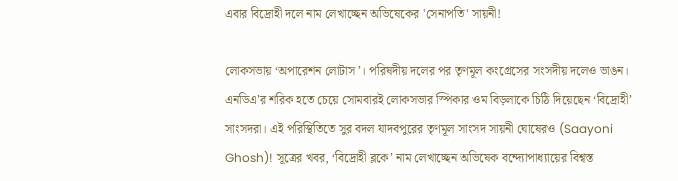এবার বিদ্রোহী দলে নাম লেখাচ্ছেন অভিষেকের 'সেনাপতি' সায়নী!

লোকসভায় ‘অপারেশন লোটাস’। পরিষদীয় দলের পর তৃণমূল কংগ্রেসের সংসদীয় দলেও ভাঙন। এনডিএ’র শরিক হতে চেয়ে সোমবারই লোকসভার স্পিকার ওম বিড়লাকে চিঠি দিয়েছেন ‘বিদ্রোহী’ সাংসদরা। এই পরিস্থিতিতে সুর বদল যাদবপুরের তৃণমূল সাংসদ সায়নী ঘোষেরও (Saayoni Ghosh)! সূত্রের খবর, ‘বিদ্রোহী ব্লকে’ নাম লেখাচ্ছেন অভিষেক বন্দ্যোপাধ্যায়ের বিশ্বস্ত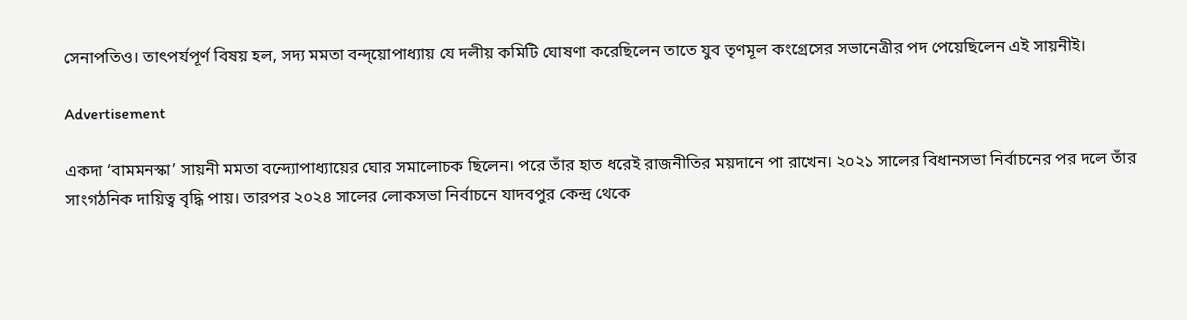সেনাপতিও। তাৎপর্যপূর্ণ বিষয় হল, সদ্য মমতা বন্দ্য়োপাধ্যায় যে দলীয় কমিটি ঘোষণা করেছিলেন তাতে যুব তৃণমূল কংগ্রেসের সভানেত্রীর পদ পেয়েছিলেন এই সায়নীই।

Advertisement

একদা ‘বামমনস্কা’ সায়নী মমতা বন্দ্যোপাধ্যায়ের ঘোর সমালোচক ছিলেন। পরে তাঁর হাত ধরেই রাজনীতির ময়দানে পা রাখেন। ২০২১ সালের বিধানসভা নির্বাচনের পর দলে তাঁর সাংগঠনিক দায়িত্ব বৃদ্ধি পায়। তারপর ২০২৪ সালের লোকসভা নির্বাচনে যাদবপুর কেন্দ্র থেকে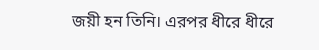জয়ী হন তিনি। এরপর ধীরে ধীরে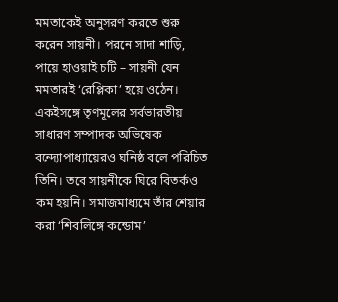মমতাকেই অনুসরণ করতে শুরু করেন সায়নী। পরনে সাদা শাড়ি, পায়ে হাওয়াই চটি – সায়নী যেন মমতারই ‘রেপ্লিকা’ হয়ে ওঠেন। একইসঙ্গে তৃণমূলের সর্বভারতীয় সাধারণ সম্পাদক অভিষেক বন্দ্যোপাধ্যায়েরও ঘনিষ্ঠ বলে পরিচিত তিনি। তবে সায়নীকে ঘিরে বিতর্কও কম হয়নি। সমাজমাধ্যমে তাঁর শেয়ার করা ‘শিবলিঙ্গে কন্ডোম’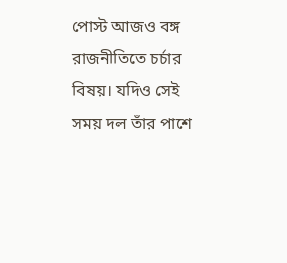পোস্ট আজও বঙ্গ রাজনীতিতে চর্চার বিষয়। যদিও সেই সময় দল তাঁর পাশে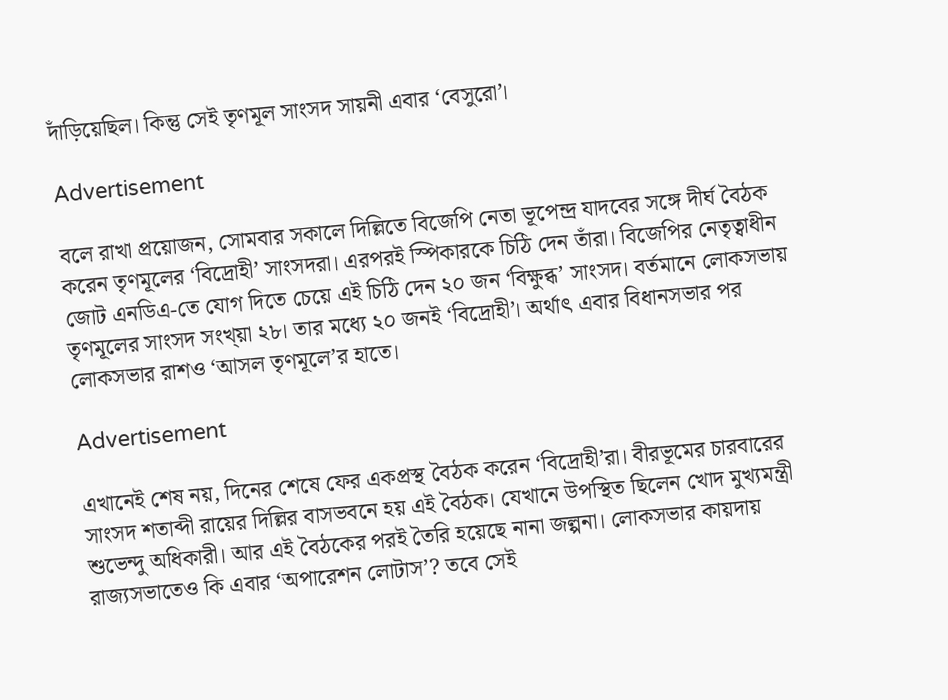দাঁড়িয়েছিল। কিন্তু সেই তৃণমূল সাংসদ সায়নী এবার ‘বেসুরো’।

Advertisement

বলে রাখা প্রয়োজন, সোমবার সকালে দিল্লিতে বিজেপি নেতা ভূপেন্দ্র যাদবের সঙ্গে দীর্ঘ বৈঠক করেন তৃণমূলের ‘বিদ্রোহী’ সাংসদরা। এরপরই স্পিকারকে চিঠি দেন তাঁরা। বিজেপির নেতৃত্বাধীন জোট এনডিএ-তে যোগ দিতে চেয়ে এই চিঠি দেন ২০ জন ‘বিক্ষুব্ধ’ সাংসদ। বর্তমানে লোকসভায় তৃণমূলের সাংসদ সংখ্য়া ২৮। তার মধ্যে ২০ জনই ‘বিদ্রোহী’। অর্থাৎ এবার বিধানসভার পর লোকসভার রাশও ‘আসল তৃণমূলে’র হাতে।

Advertisement

এখানেই শেষ নয়, দিনের শেষে ফের একপ্রস্থ বৈঠক করেন ‘বিদ্রোহী’রা। বীরভূমের চারবারের সাংসদ শতাব্দী রায়ের দিল্লির বাসভবনে হয় এই বৈঠক। যেখানে উপস্থিত ছিলেন খোদ মুখ্যমন্ত্রী শুভেন্দু অধিকারী। আর এই বৈঠকের পরই তৈরি হয়েছে নানা জল্পনা। লোকসভার কায়দায় রাজ্যসভাতেও কি এবার ‘অপারেশন লোটাস’? তবে সেই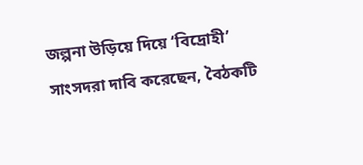জল্পনা উড়িয়ে দিয়ে ‘বিদ্রোহী’ সাংসদরা দাবি করেছেন, বৈঠকটি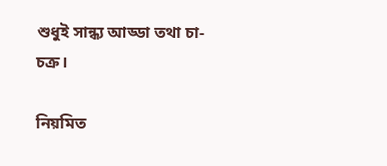শুধুই সান্ধ্য আড্ডা তথা চা-চক্র।

নিয়মিত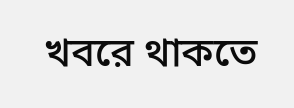খবরে থাকতে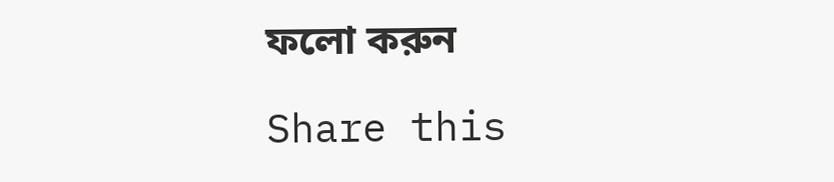ফলো করুন

Share this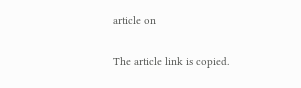article on

The article link is copied.